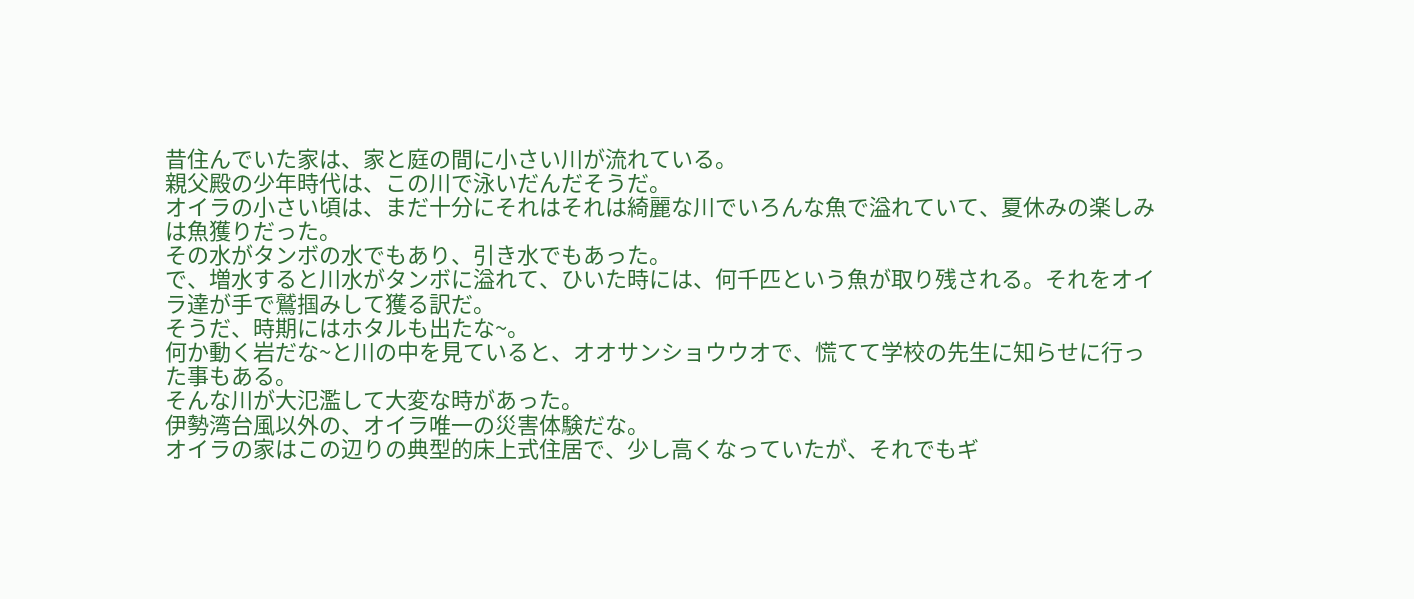昔住んでいた家は、家と庭の間に小さい川が流れている。
親父殿の少年時代は、この川で泳いだんだそうだ。
オイラの小さい頃は、まだ十分にそれはそれは綺麗な川でいろんな魚で溢れていて、夏休みの楽しみは魚獲りだった。
その水がタンボの水でもあり、引き水でもあった。
で、増水すると川水がタンボに溢れて、ひいた時には、何千匹という魚が取り残される。それをオイラ達が手で鷲掴みして獲る訳だ。
そうだ、時期にはホタルも出たな~。
何か動く岩だな~と川の中を見ていると、オオサンショウウオで、慌てて学校の先生に知らせに行った事もある。
そんな川が大氾濫して大変な時があった。
伊勢湾台風以外の、オイラ唯一の災害体験だな。
オイラの家はこの辺りの典型的床上式住居で、少し高くなっていたが、それでもギ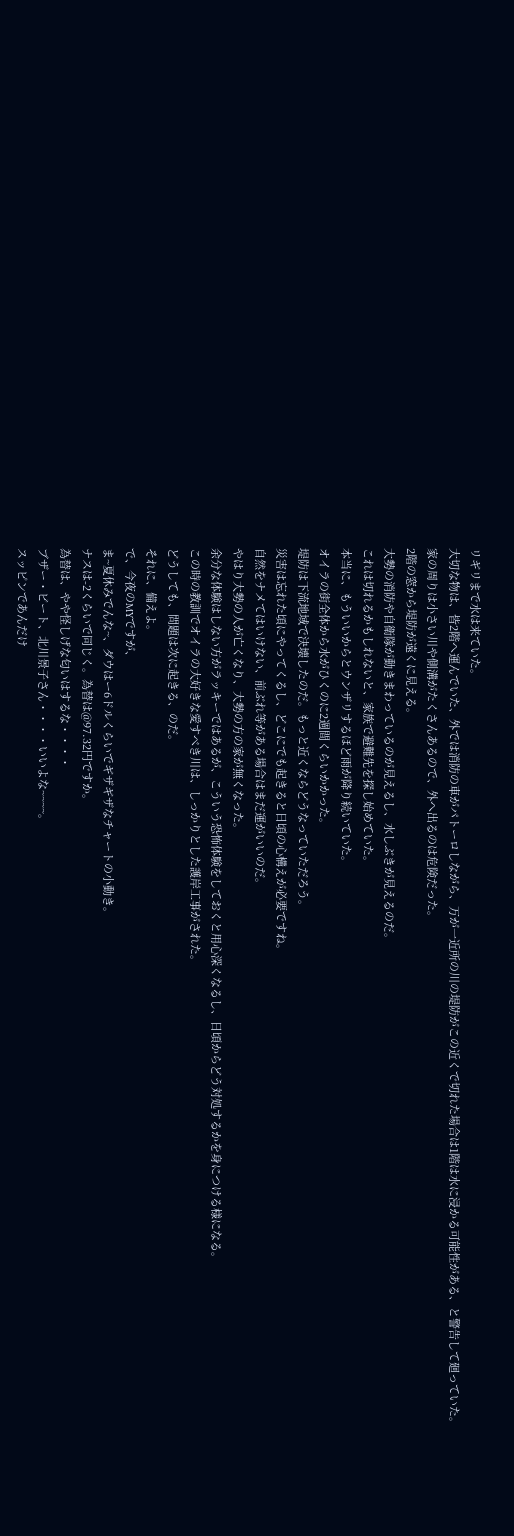リギリまで水は来ていた。
大切な物は、皆2階へ運んでいた、外では消防の車がパトーロしながら、万が一近所の川の堤防がこの近くで切れた場合は1階は水に浸かる可能性がある、と警告して廻っていた。
家の周りは小さい川や側溝がたくさんあるので、外へ出るのは危険だった。
2階の窓から堤防が遠くに見える。
大勢の消防や自衛隊が動きまわっているのが見えるし、水しぶきが見えるのだ。
これは切れるかもしれないと、家族で避難先を探し始めていた。
本当に、もういいからとウンザリするほど雨が降り続いていた。
オイラの街全体から水がひくのに2週間くらいかかった。
堤防は下流地域で決壊したのだ。もっと近くならどうなっていただろう。
災害は忘れた頃にやってくるし、どこにでも起きると日頃の心構えが必要ですね。
自然をナメてはいけない、前ぶれ等がある場合はまだ運がいいのだ。
やはり大勢の人が亡くなり、大勢の方の家が無くなった。
余分な体験はしない方がラッキーではあるが、こういう恐怖体験をしておくと用心深くなるし、日頃からどう対処するかを身につける様になる。
この時の教訓でオイラの大好きな愛すべき川は、しっかりとした護岸工事がされた。
どうしても、問題は次に起きる、のだ。
それに、備えよ。
で、今夜のMYですが、
ま~夏休みでんな~、ダウはー6ドルくらいでギザギザなチャートの小動き。
ナスは-2くらいで同じく。為替は@97.32円ですか。
為替は、やや怪しげな匂いはするな・・・・
ブザー・ビート、北川景子さん・・・・いいよな~~~~。
スッピンであんだけ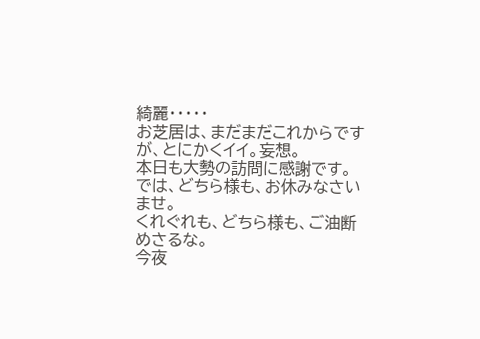綺麗・・・・・
お芝居は、まだまだこれからですが、とにかくイイ。妄想。
本日も大勢の訪問に感謝です。
では、どちら様も、お休みなさいませ。
くれぐれも、どちら様も、ご油断めさるな。
今夜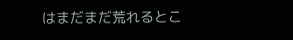はまだまだ荒れるとこ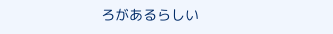ろがあるらしい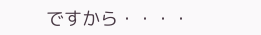ですから・・・・